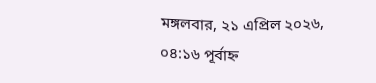মঙ্গলবার, ২১ এপ্রিল ২০২৬, ০৪:১৬ পূর্বাহ্ন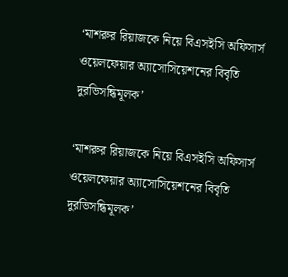‘মাশরুর রিয়াজকে নিয়ে বিএসইসি অফিসার্স ওয়েলফেয়ার অ্যাসোসিয়েশনের বিবৃতি দুরভিসন্ধিমূলক’

‘মাশরুর রিয়াজকে নিয়ে বিএসইসি অফিসার্স ওয়েলফেয়ার অ্যাসোসিয়েশনের বিবৃতি দুরভিসন্ধিমূলক’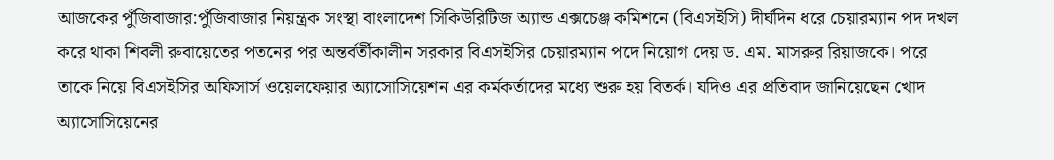আজকের পুঁজিবাজার:পুঁজিবাজার নিয়ন্ত্রক সংস্থা বাংলাদেশ সিকিউরিটিজ অ্যান্ড এক্সচেঞ্জ কমিশনে (বিএসইসি) দীর্ঘদিন ধরে চেয়ারম্যান পদ দখল করে থাকা শিবলী রুবায়েতের পতনের পর অন্তর্বর্তীকালীন সরকার বিএসইসির চেয়ারম্যান পদে নিয়োগ দেয় ড. এম. মাসরুর রিয়াজকে। পরে তাকে নিয়ে বিএসইসির অফিসার্স ওয়েলফেয়ার অ্যাসোসিয়েশন এর কর্মকর্তাদের মধ্যে শুরু হয় বিতর্ক। যদিও এর প্রতিবাদ জানিয়েছেন খোদ অ্যাসোসিয়েনের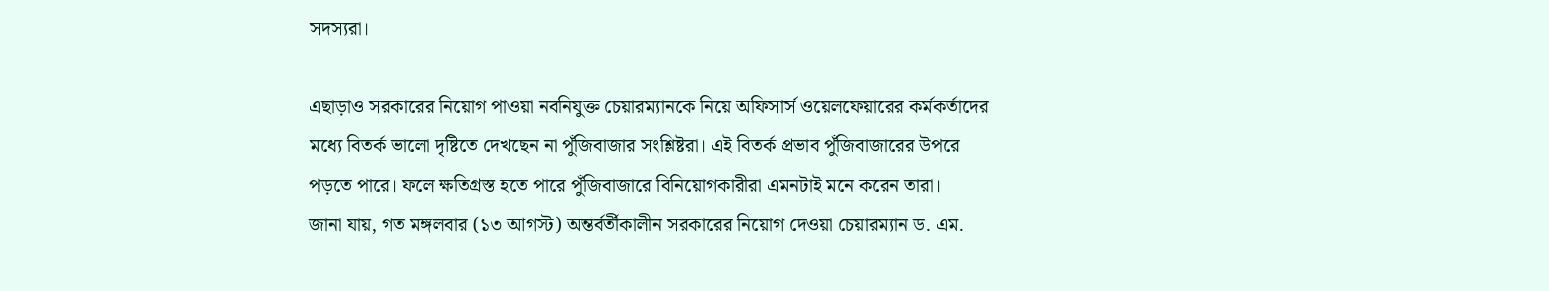সদস্যরা।

এছাড়াও সরকারের নিয়োগ পাওয়া নবনিযুক্ত চেয়ারম্যানকে নিয়ে অফিসার্স ওয়েলফেয়ারের কর্মকর্তাদের মধ্যে বিতর্ক ভালো দৃষ্টিতে দেখছেন না পুঁজিবাজার সংশ্লিষ্টরা। এই বিতর্ক প্রভাব পুঁজিবাজারের উপরে পড়তে পারে। ফলে ক্ষতিগ্রস্ত হতে পারে পুঁজিবাজারে বিনিয়োগকারীরা এমনটাই মনে করেন তারা।
জানা যায়, গত মঙ্গলবার (১৩ আগস্ট) অন্তর্বর্তীকালীন সরকারের নিয়োগ দেওয়া চেয়ারম্যান ড. এম.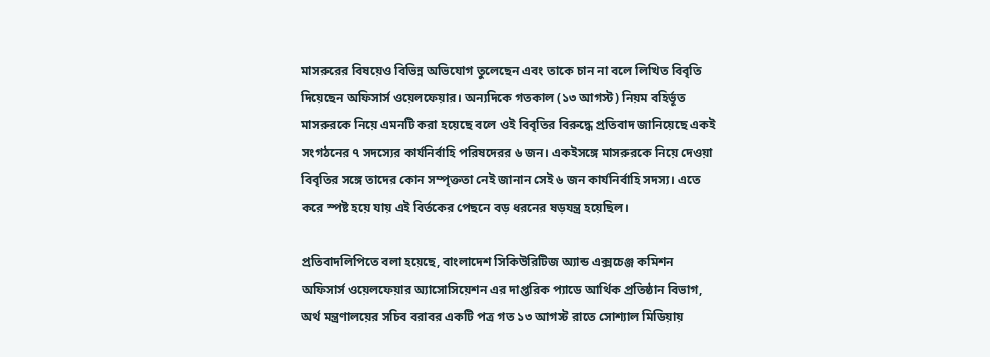মাসরুরের বিষয়েও বিভিন্ন অভিযোগ তুলেছেন এবং তাকে চান না বলে লিখিত বিবৃতি দিয়েছেন অফিসার্স ওয়েলফেয়ার। অন্যদিকে গতকাল (১৩ আগস্ট) নিয়ম বহির্ভূত মাসরুরকে নিয়ে এমনটি করা হয়েছে বলে ওই বিবৃতির বিরুদ্ধে প্রতিবাদ জানিয়েছে একই সংগঠনের ৭ সদস্যের কার্যনির্বাহি পরিষদেরর ৬ জন। একইসঙ্গে মাসরুরকে নিয়ে দেওয়া বিবৃতির সঙ্গে তাদের কোন সম্পৃক্ততা নেই জানান সেই ৬ জন কার্যনির্বাহি সদস্য। এতে করে স্পষ্ট হয়ে যায় এই বির্তকের পেছনে বড় ধরনের ষড়যন্ত্র হয়েছিল।

প্রতিবাদলিপিতে বলা হয়েছে, বাংলাদেশ সিকিউরিটিজ অ্যান্ড এক্সচেঞ্জ কমিশন অফিসার্স ওয়েলফেয়ার অ্যাসোসিয়েশন এর দাপ্তরিক প্যাডে আর্থিক প্রতিষ্ঠান বিভাগ, অর্থ মন্ত্রণালয়ের সচিব বরাবর একটি পত্র গত ১৩ আগস্ট রাতে সোশ্যাল মিডিয়ায়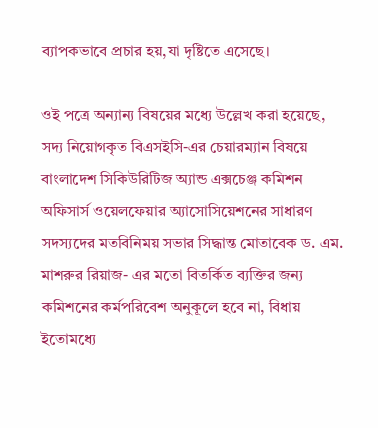ব্যাপকভাবে প্রচার হয়,যা দৃষ্টিতে এসেছে।

ওই পত্রে অন্যান্য বিষয়ের মধ্যে উল্লেখ করা হয়েছে, সদ্য নিয়োগকৃত বিএসইসি-এর চেয়ারম্যান বিষয়ে বাংলাদেশ সিকিউরিটিজ অ্যান্ড এক্সচেঞ্জ কমিশন অফিসার্স ওয়েলফেয়ার অ্যাসোসিয়েশনের সাধারণ সদস্যদের মতবিনিময় সভার সিদ্ধান্ত মোতাবেক ড. এম. মাশরুর রিয়াজ- এর মতো বিতর্কিত ব্যক্তির জন্য কমিশনের কর্মপরিবেশ অনুকূলে হবে না, বিধায় ইতোমধ্যে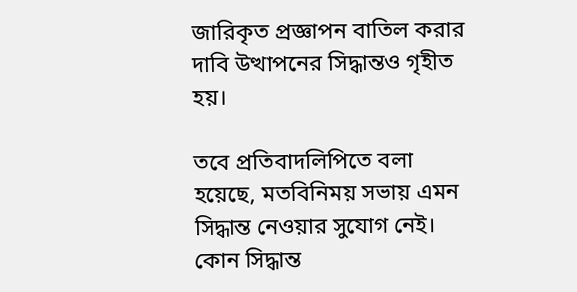জারিকৃত প্রজ্ঞাপন বাতিল করার দাবি উত্থাপনের সিদ্ধান্তও গৃহীত হয়।

তবে প্রতিবাদলিপিতে বলা হয়েছে, মতবিনিময় সভায় এমন সিদ্ধান্ত নেওয়ার সুযোগ নেই। কোন সিদ্ধান্ত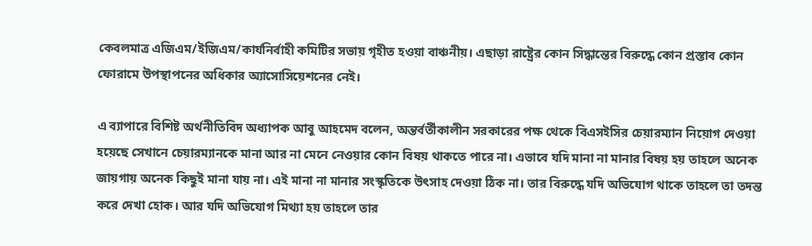কেবলমাত্র এজিএম/ইজিএম/কার্যনির্বাহী কমিটির সভায় গৃহীত হওয়া বাঞ্চনীয়। এছাড়া রাষ্ট্রের কোন সিদ্ধান্তের বিরুদ্ধে কোন প্রস্তাব কোন ফোরামে উপস্থাপনের অধিকার অ্যাসোসিয়েশনের নেই।

এ ব্যাপারে বিশিষ্ট অর্থনীতিবিদ অধ্যাপক আবু আহমেদ বলেন, অন্তর্বর্তীকালীন সরকারের পক্ষ থেকে বিএসইসির চেয়ারম্যান নিয়োগ দেওয়া হয়েছে সেখানে চেয়ারম্যানকে মানা আর না মেনে নেওয়ার কোন বিষয় থাকতে পারে না। এভাবে যদি মানা না মানার বিষয় হয় তাহলে অনেক জায়গায় অনেক কিছুই মানা যায় না। এই মানা না মানার সংস্কৃতিকে উৎসাহ দেওয়া ঠিক না। তার বিরুদ্ধে যদি অভিযোগ থাকে তাহলে তা তদন্ত করে দেখা হোক। আর যদি অভিযোগ মিথ্যা হয় তাহলে তার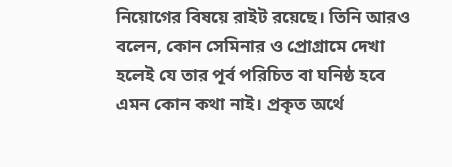নিয়োগের বিষয়ে রাইট রয়েছে। তিনি আরও বলেন, কোন সেমিনার ও প্রোগ্রামে দেখা হলেই যে তার পূর্ব পরিচিত বা ঘনিষ্ঠ হবে এমন কোন কথা নাই। প্রকৃত অর্থে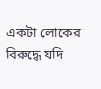একটা লোকের বিরুদ্ধে যদি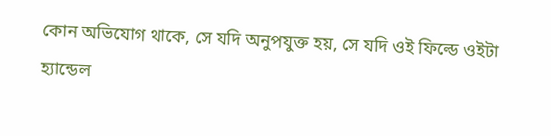কোন অভিযোগ থাকে, সে যদি অনুপযুক্ত হয়, সে যদি ওই ফিল্ডে ওইটা হ্যান্ডেল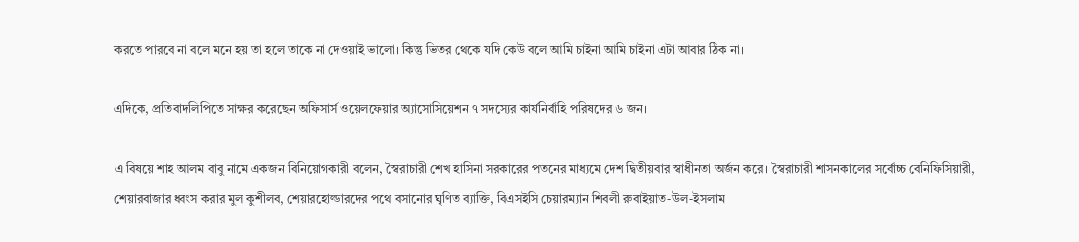করতে পারবে না বলে মনে হয় তা হলে তাকে না দেওয়াই ভালো। কিন্তু ভিতর থেকে যদি কেউ বলে আমি চাইনা আমি চাইনা এটা আবার ঠিক না।

এদিকে, প্রতিবাদলিপিতে সাক্ষর করেছেন অফিসার্স ওয়েলফেয়ার অ্যাসোসিয়েশন ৭ সদস্যের কার্যনির্বাহি পরিষদের ৬ জন।

এ বিষয়ে শাহ আলম বাবু নামে একজন বিনিয়োগকারী বলেন, স্বৈরাচারী শেখ হাসিনা সরকারের পতনের মাধ্যমে দেশ দ্বিতীয়বার স্বাধীনতা অর্জন করে। স্বৈরাচারী শাসনকালের সর্বোচ্চ বেনিফিসিয়ারী, শেয়ারবাজার ধ্বংস করার মুল কুশীলব, শেয়ারহোল্ডারদের পথে বসানোর ঘৃণিত ব্যাক্তি, বিএসইসি চেয়ারম্যান শিবলী রুবাইয়াত-উল-ইসলাম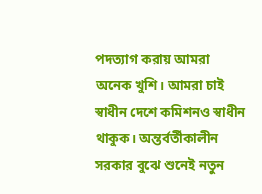পদত্যাগ করায় আমরা অনেক খুশি। আমরা চাই স্বাধীন দেশে কমিশনও স্বাধীন থাকুক। অন্তর্বর্তীকালীন সরকার বুঝে শুনেই নতুন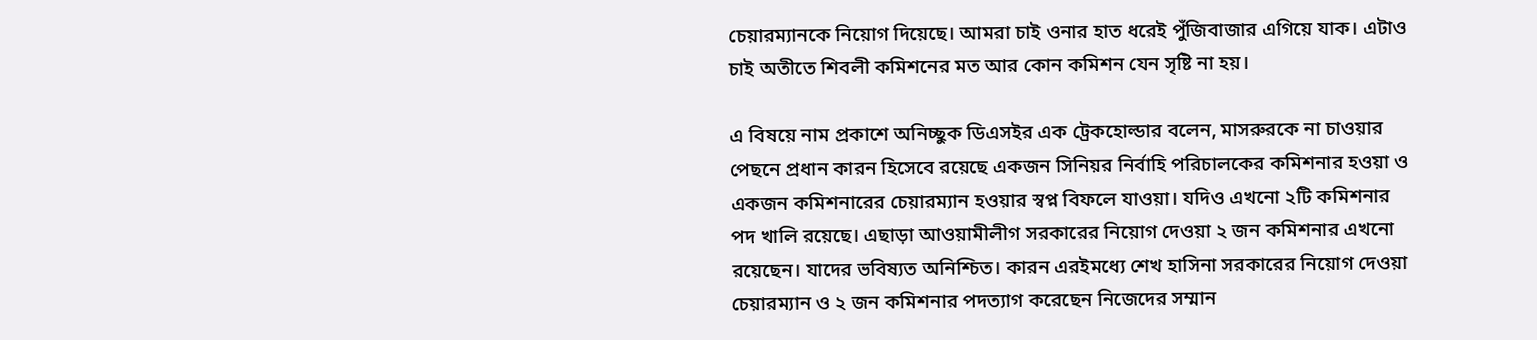চেয়ারম্যানকে নিয়োগ দিয়েছে। আমরা চাই ওনার হাত ধরেই পুঁজিবাজার এগিয়ে যাক। এটাও চাই অতীতে শিবলী কমিশনের মত আর কোন কমিশন যেন সৃষ্টি না হয়।

এ বিষয়ে নাম প্রকাশে অনিচ্ছুক ডিএসইর এক ট্রেকহোল্ডার বলেন, মাসরুরকে না চাওয়ার পেছনে প্রধান কারন হিসেবে রয়েছে একজন সিনিয়র নির্বাহি পরিচালকের কমিশনার হওয়া ও একজন কমিশনারের চেয়ারম্যান হওয়ার স্বপ্ন বিফলে যাওয়া। যদিও এখনো ২টি কমিশনার পদ খালি রয়েছে। এছাড়া আওয়ামীলীগ সরকারের নিয়োগ দেওয়া ২ জন কমিশনার এখনো রয়েছেন। যাদের ভবিষ্যত অনিশ্চিত। কারন এরইমধ্যে শেখ হাসিনা সরকারের নিয়োগ দেওয়া চেয়ারম্যান ও ২ জন কমিশনার পদত্যাগ করেছেন নিজেদের সম্মান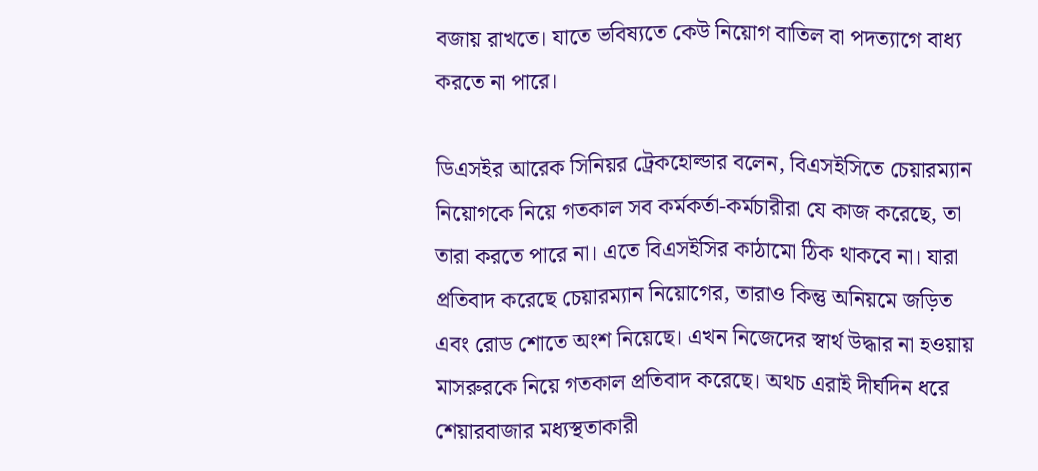বজায় রাখতে। যাতে ভবিষ্যতে কেউ নিয়োগ বাতিল বা পদত্যাগে বাধ্য করতে না পারে।

ডিএসইর আরেক সিনিয়র ট্রেকহোল্ডার বলেন, বিএসইসিতে চেয়ারম্যান নিয়োগকে নিয়ে গতকাল সব কর্মকর্তা-কর্মচারীরা যে কাজ করেছে, তা তারা করতে পারে না। এতে বিএসইসির কাঠামো ঠিক থাকবে না। যারা প্রতিবাদ করেছে চেয়ারম্যান নিয়োগের, তারাও কিন্তু অনিয়মে জড়িত এবং রোড শোতে অংশ নিয়েছে। এখন নিজেদের স্বার্থ উদ্ধার না হওয়ায় মাসরুরকে নিয়ে গতকাল প্রতিবাদ করেছে। অথচ এরাই দীর্ঘদিন ধরে শেয়ারবাজার মধ্যস্থতাকারী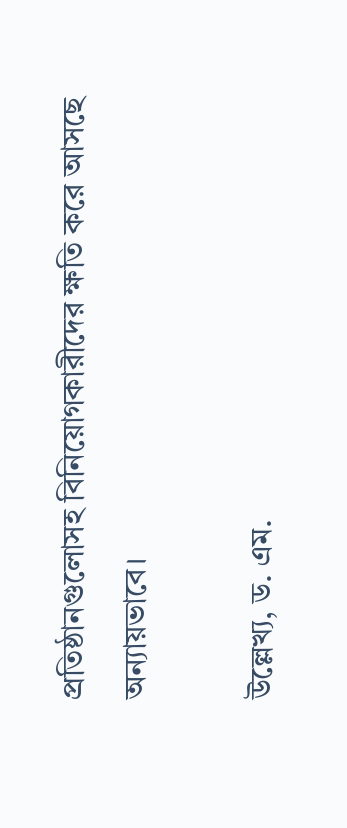প্রতিষ্ঠানগুলোসহ বিনিয়োগকারীদের ক্ষতি করে আসছে অন্যায়ভাবে।

উল্লেখ্য, ড. এম.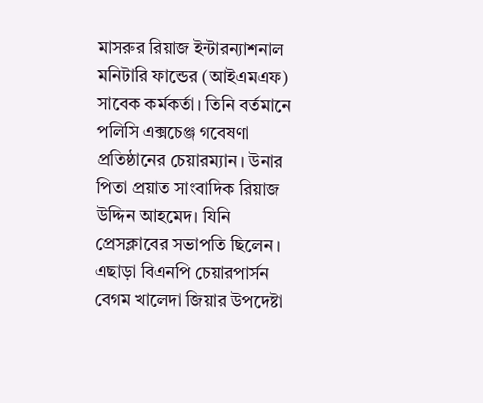মাসরুর রিয়াজ ইন্টারন্যাশনাল মনিটারি ফান্ডের (আইএমএফ) সাবেক কর্মকর্তা। তিনি বর্তমানে পলিসি এক্সচেঞ্জ গবেষণা প্রতিষ্ঠানের চেয়ারম্যান। উনার পিতা প্রয়াত সাংবাদিক রিয়াজ উদ্দিন আহমেদ। যিনি প্রেসক্লাবের সভাপতি ছিলেন। এছাড়া বিএনপি চেয়ারপার্সন বেগম খালেদা জিয়ার উপদেষ্টা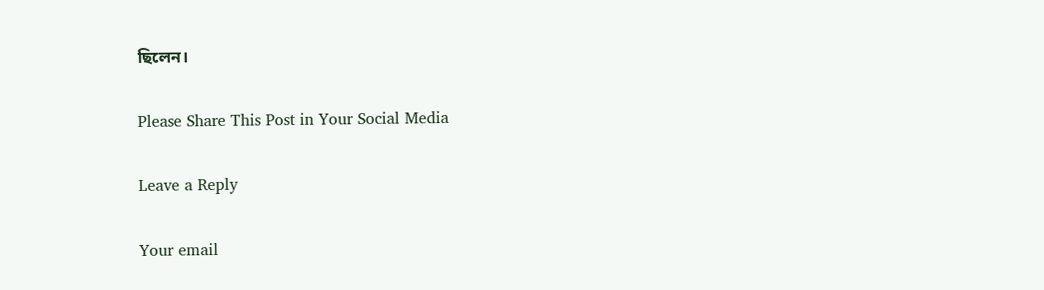ছিলেন।

Please Share This Post in Your Social Media

Leave a Reply

Your email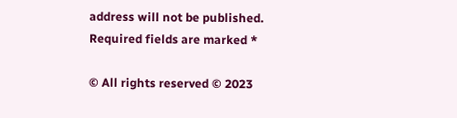address will not be published. Required fields are marked *

© All rights reserved © 2023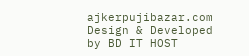ajkerpujibazar.com
Design & Developed by BD IT HOST